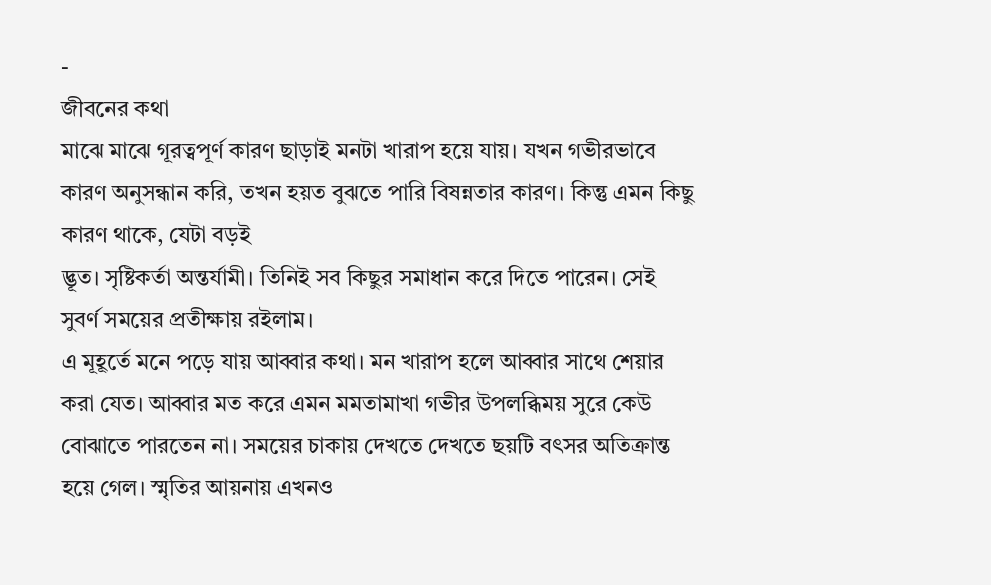-
জীবনের কথা
মাঝে মাঝে গূরত্বপূর্ণ কারণ ছাড়াই মনটা খারাপ হয়ে যায়। যখন গভীরভাবে কারণ অনুসন্ধান করি, তখন হয়ত বুঝতে পারি বিষন্নতার কারণ। কিন্তু এমন কিছু কারণ থাকে, যেটা বড়ই
দ্ভূত। সৃষ্টিকর্তা অন্তর্যামী। তিনিই সব কিছুর সমাধান করে দিতে পারেন। সেই সুবর্ণ সময়ের প্রতীক্ষায় রইলাম।
এ মূহূর্তে মনে পড়ে যায় আব্বার কথা। মন খারাপ হলে আব্বার সাথে শেয়ার করা যেত। আব্বার মত করে এমন মমতামাখা গভীর উপলব্ধিময় সুরে কেউ বোঝাতে পারতেন না। সময়ের চাকায় দেখতে দেখতে ছয়টি বৎসর অতিক্রান্ত হয়ে গেল। স্মৃতির আয়নায় এখনও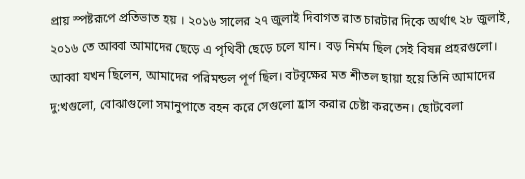প্রায় স্পষ্টরূপে প্রতিভাত হয় । ২০১৬ সালের ২৭ জুলাই দিবাগত রাত চারটার দিকে অর্থাৎ ২৮ জুলাই, ২০১৬ তে আব্বা আমাদের ছেড়ে এ পৃথিবী ছেড়ে চলে যান। বড় নির্মম ছিল সেই বিষন্ন প্রহরগুলো।
আব্বা যখন ছিলেন, আমাদের পরিমন্ডল পূর্ণ ছিল। বটবৃক্ষের মত শীতল ছায়া হয়ে তিনি আমাদের দু:খগুলো, বোঝাগুলো সমানুপাতে বহন করে সেগুলো হ্রাস করার চেষ্টা করতেন। ছোটবেলা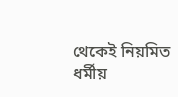থেকেই নিয়মিত ধর্মীয়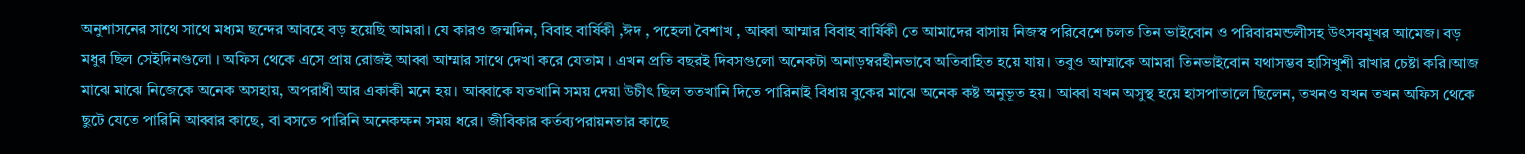অনুশাসনের সাথে সাথে মধ্যম ছন্দের আবহে বড় হয়েছি আমরা। যে কারও জন্মদিন, বিবাহ বার্ষিকী ,ঈদ , পহেলা বৈশাখ , আব্বা আম্মার বিবাহ বার্ষিকী তে আমাদের বাসায় নিজস্ব পরিবেশে চলত তিন ভাইবোন ও পরিবারমন্ডলীসহ উৎসবমূখর আমেজ। বড় মধুর ছিল সেইদিনগুলো । অফিস থেকে এসে প্রায় রোজই আব্বা আম্মার সাথে দেখা করে যেতাম । এখন প্রতি বছরই দিবসগুলো অনেকটা অনাড়ম্বরহীনভাবে অতিবাহিত হয়ে যায়। তবুও আম্মাকে আমরা তিনভাইবোন যথাসম্ভব হাসিখুশী রাখার চেষ্টা করি।আজ মাঝে মাঝে নিজেকে অনেক অসহায়, অপরাধী আর একাকী মনে হয়। আব্বাকে যতখানি সময় দেয়া উচীৎ ছিল ততখানি দিতে পারিনাই বিধায় বুকের মাঝে অনেক কষ্ট অনুভূত হয়। আব্বা যখন অসুস্থ হয়ে হাসপাতালে ছিলেন, তখনও যখন তখন অফিস থেকে ছুটে যেতে পারিনি আব্বার কাছে, বা বসতে পারিনি অনেকক্ষন সময় ধরে। জীবিকার কর্তব্যপরায়নতার কাছে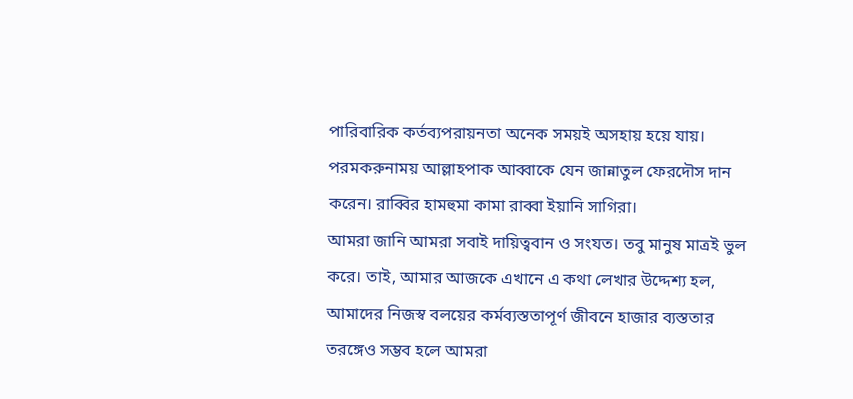পারিবারিক কর্তব্যপরায়নতা অনেক সময়ই অসহায় হয়ে যায়। পরমকরুনাময় আল্লাহপাক আব্বাকে যেন জান্নাতুল ফেরদৌস দান করেন। রাব্বির হামহুমা কামা রাব্বা ইয়ানি সাগিরা।
আমরা জানি আমরা সবাই দায়িত্ববান ও সংযত। তবু মানুষ মাত্রই ভুল করে। তাই, আমার আজকে এখানে এ কথা লেখার উদ্দেশ্য হল, আমাদের নিজস্ব বলয়ের কর্মব্যস্ততাপূর্ণ জীবনে হাজার ব্যস্ততার তরঙ্গেও সম্ভব হলে আমরা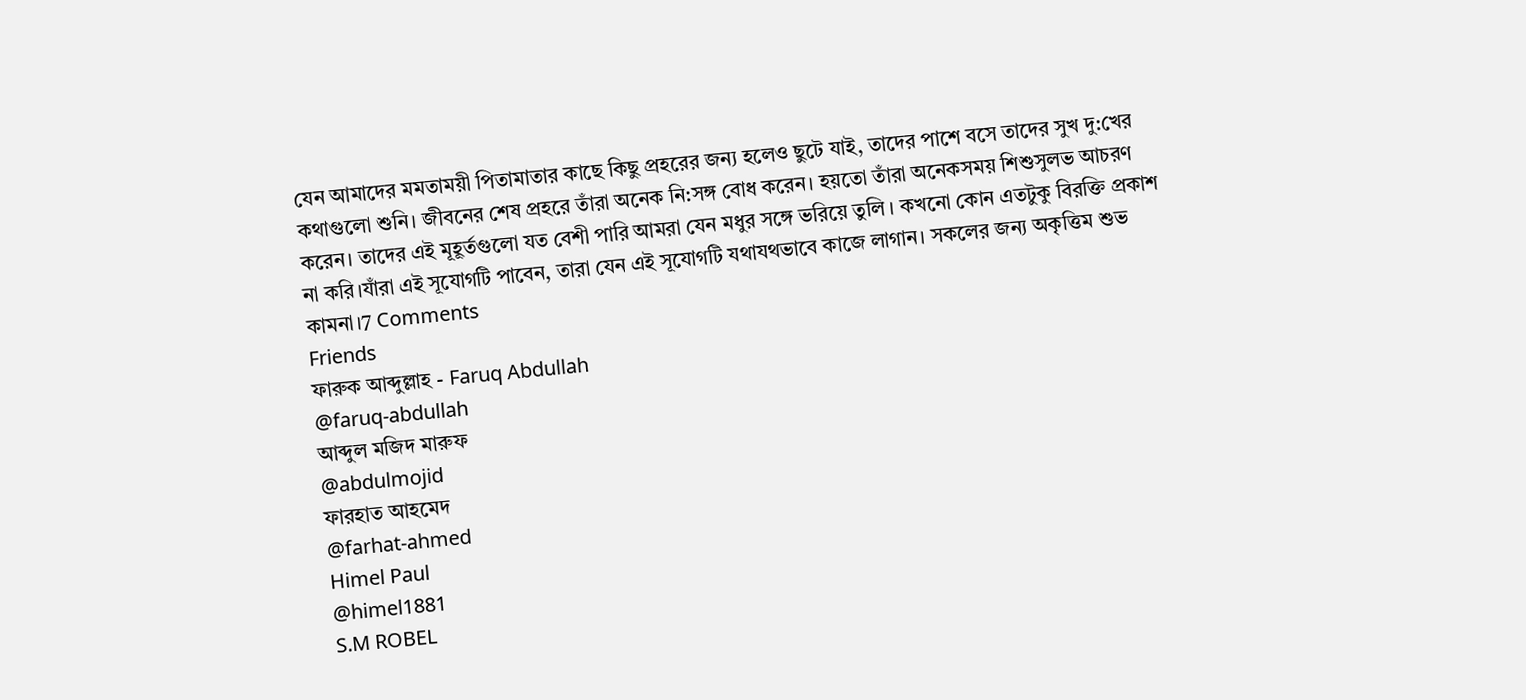যেন আমাদের মমতাময়ী পিতামাতার কাছে কিছু প্রহরের জন্য হলেও ছুটে যাই, তাদের পাশে বসে তাদের সুখ দু:খের কথাগুলো শুনি। জীবনের শেষ প্রহরে তাঁরা অনেক নি:সঙ্গ বোধ করেন। হয়তো তাঁরা অনেকসময় শিশুসুলভ আচরণ করেন। তাদের এই মূহূর্তগুলো যত বেশী পারি আমরা যেন মধুর সঙ্গে ভরিয়ে তুলি । কখনো কোন এতটুকু বিরক্তি প্রকাশ না করি।যাঁরা এই সূযোগটি পাবেন, তারা যেন এই সূযোগটি যথাযথভাবে কাজে লাগান। সকলের জন্য অকৃত্তিম শুভ কামনা।7 Comments
Friends
ফারুক আব্দুল্লাহ - Faruq Abdullah
@faruq-abdullah
আব্দুল মজিদ মারুফ
@abdulmojid
ফারহাত আহমেদ
@farhat-ahmed
Himel Paul
@himel1881
S.M ROBEL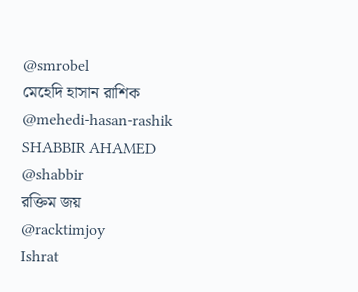@smrobel
মেহেদি হাসান রাশিক
@mehedi-hasan-rashik
SHABBIR AHAMED
@shabbir
রক্তিম জয়
@racktimjoy
Ishrat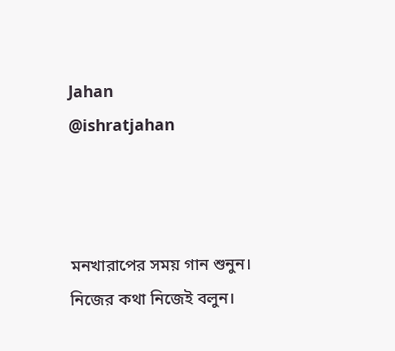Jahan
@ishratjahan



মনখারাপের সময় গান শুনুন।
নিজের কথা নিজেই বলুন।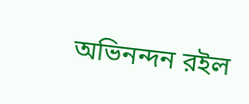অভিনন্দন রইল